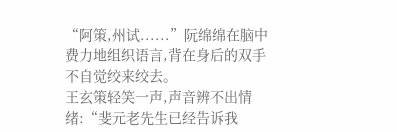“阿策,州试......”阮绵绵在脑中费力地组织语言,背在身后的双手不自觉绞来绞去。
王玄策轻笑一声,声音辨不出情绪:“斐元老先生已经告诉我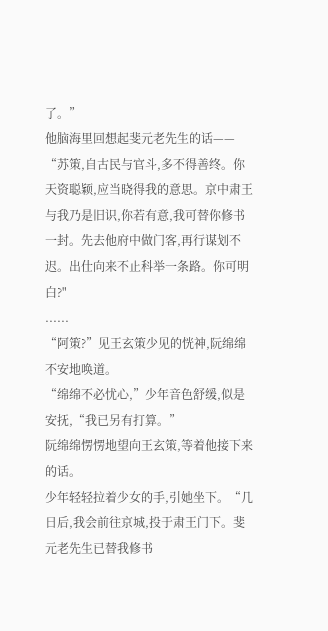了。”
他脑海里回想起斐元老先生的话——
“苏策,自古民与官斗,多不得善终。你天资聪颖,应当晓得我的意思。京中肃王与我乃是旧识,你若有意,我可替你修书一封。先去他府中做门客,再行谋划不迟。出仕向来不止科举一条路。你可明白?"
......
“阿策?”见王玄策少见的恍神,阮绵绵不安地唤道。
“绵绵不必忧心,”少年音色舒缓,似是安抚,“我已另有打算。”
阮绵绵愣愣地望向王玄策,等着他接下来的话。
少年轻轻拉着少女的手,引她坐下。“几日后,我会前往京城,投于肃王门下。斐元老先生已替我修书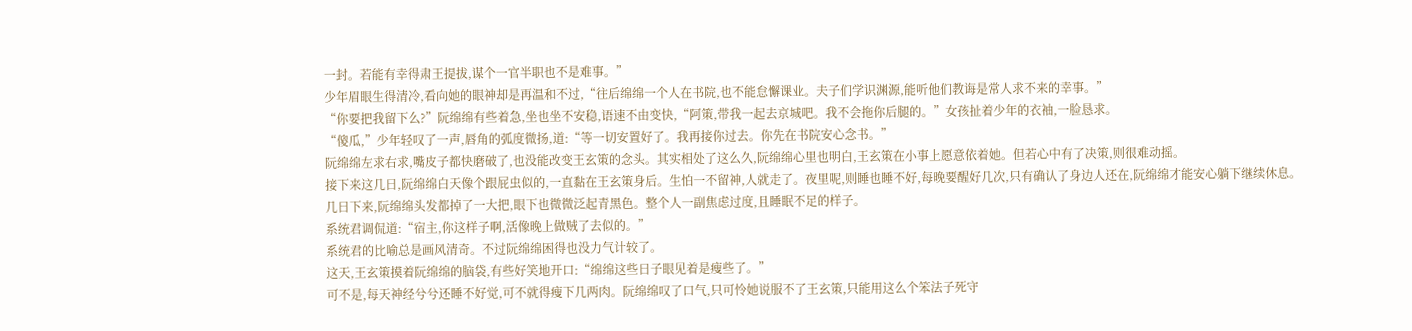一封。若能有幸得肃王提拔,谋个一官半职也不是难事。”
少年眉眼生得清冷,看向她的眼神却是再温和不过,“往后绵绵一个人在书院,也不能怠懈课业。夫子们学识渊源,能听他们教诲是常人求不来的幸事。”
“你要把我留下么?”阮绵绵有些着急,坐也坐不安稳,语速不由变快,“阿策,带我一起去京城吧。我不会拖你后腿的。”女孩扯着少年的衣袖,一脸恳求。
“傻瓜,”少年轻叹了一声,唇角的弧度微扬,道:“等一切安置好了。我再接你过去。你先在书院安心念书。”
阮绵绵左求右求,嘴皮子都快磨破了,也没能改变王玄策的念头。其实相处了这么久,阮绵绵心里也明白,王玄策在小事上愿意依着她。但若心中有了决策,则很难动摇。
接下来这几日,阮绵绵白天像个跟屁虫似的,一直黏在王玄策身后。生怕一不留神,人就走了。夜里呢,则睡也睡不好,每晚要醒好几次,只有确认了身边人还在,阮绵绵才能安心躺下继续休息。
几日下来,阮绵绵头发都掉了一大把,眼下也微微泛起青黑色。整个人一副焦虑过度,且睡眠不足的样子。
系统君调侃道:“宿主,你这样子啊,活像晚上做贼了去似的。”
系统君的比喻总是画风清奇。不过阮绵绵困得也没力气计较了。
这天,王玄策摸着阮绵绵的脑袋,有些好笑地开口:“绵绵这些日子眼见着是瘦些了。”
可不是,每天神经兮兮还睡不好觉,可不就得瘦下几两肉。阮绵绵叹了口气,只可怜她说服不了王玄策,只能用这么个笨法子死守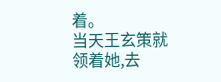着。
当天王玄策就领着她,去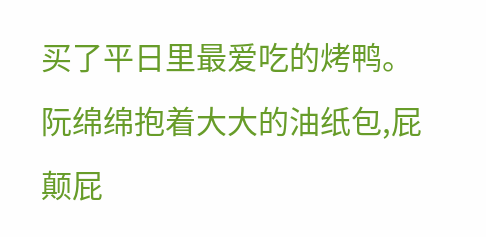买了平日里最爱吃的烤鸭。阮绵绵抱着大大的油纸包,屁颠屁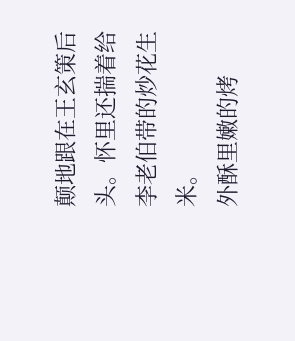颠地跟在王玄策后头。怀里还揣着给李老伯带的炒花生米。
外酥里嫩的烤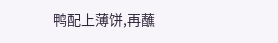鸭配上薄饼,再蘸